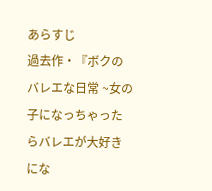あらすじ
過去作・『ボクのバレエな日常 ~女の子になっちゃったらバレエが大好きにな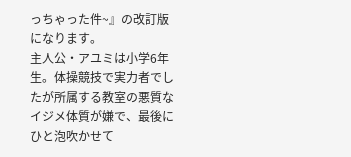っちゃった件~』の改訂版になります。
主人公・アユミは小学6年生。体操競技で実力者でしたが所属する教室の悪質なイジメ体質が嫌で、最後にひと泡吹かせて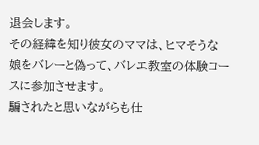退会します。
その経緯を知り彼女のママは、ヒマそうな娘をバレーと偽って、バレエ教室の体験コースに参加させます。
騙されたと思いながらも仕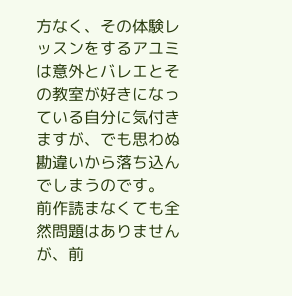方なく、その体験レッスンをするアユミは意外とバレエとその教室が好きになっている自分に気付きますが、でも思わぬ勘違いから落ち込んでしまうのです。
前作読まなくても全然問題はありませんが、前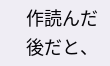作読んだ後だと、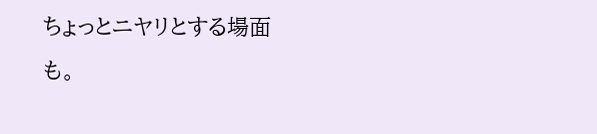ちょっとニヤリとする場面も。